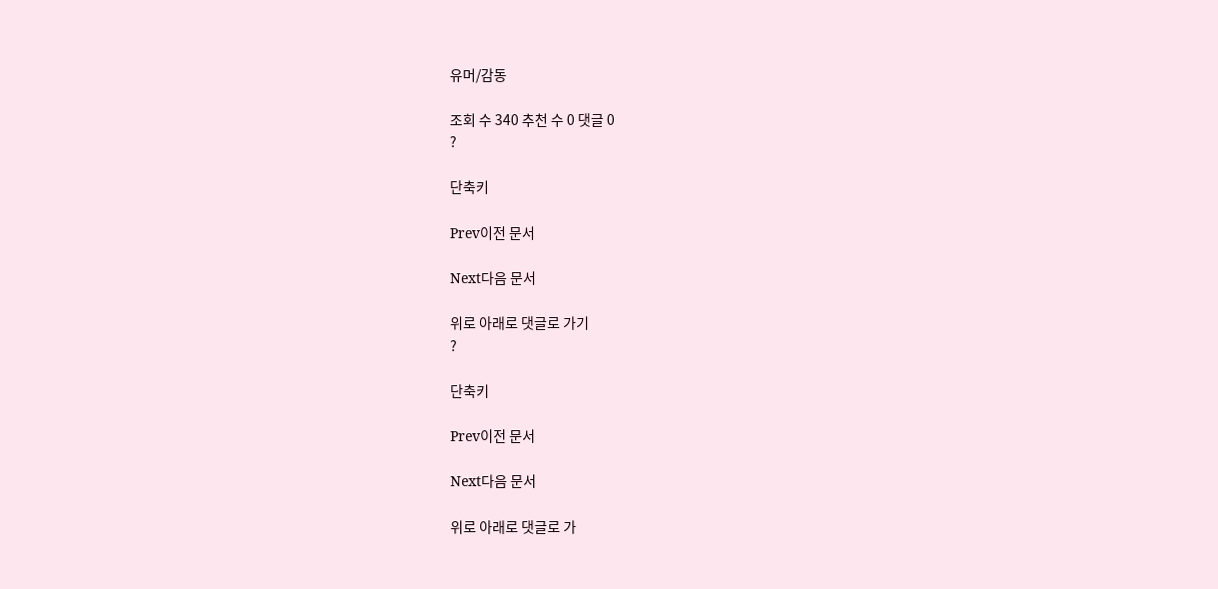유머/감동

조회 수 340 추천 수 0 댓글 0
?

단축키

Prev이전 문서

Next다음 문서

위로 아래로 댓글로 가기
?

단축키

Prev이전 문서

Next다음 문서

위로 아래로 댓글로 가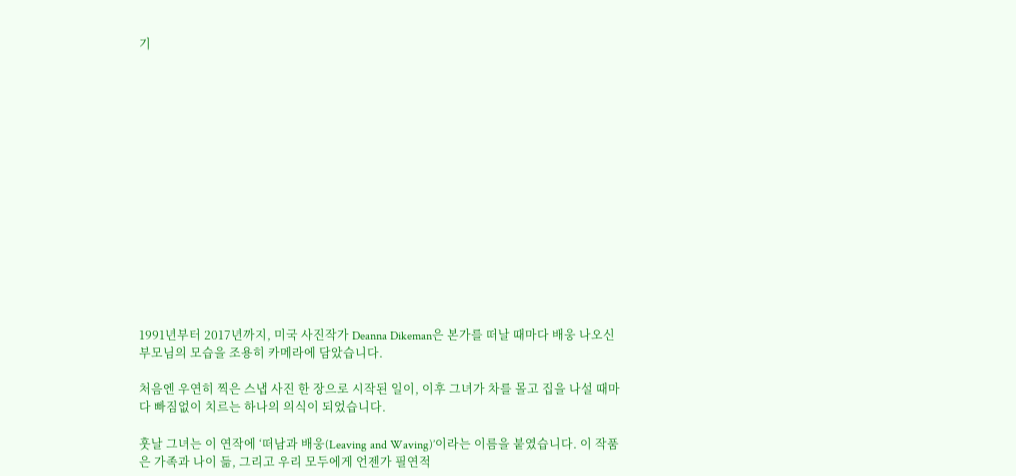기















1991년부터 2017년까지, 미국 사진작가 Deanna Dikeman은 본가를 떠날 때마다 배웅 나오신 부모님의 모습을 조용히 카메라에 담았습니다.

처음엔 우연히 찍은 스냅 사진 한 장으로 시작된 일이, 이후 그녀가 차를 몰고 집을 나설 때마다 빠짐없이 치르는 하나의 의식이 되었습니다.

훗날 그녀는 이 연작에 ‘떠남과 배웅(Leaving and Waving)’이라는 이름을 붙였습니다. 이 작품은 가족과 나이 듦, 그리고 우리 모두에게 언젠가 필연적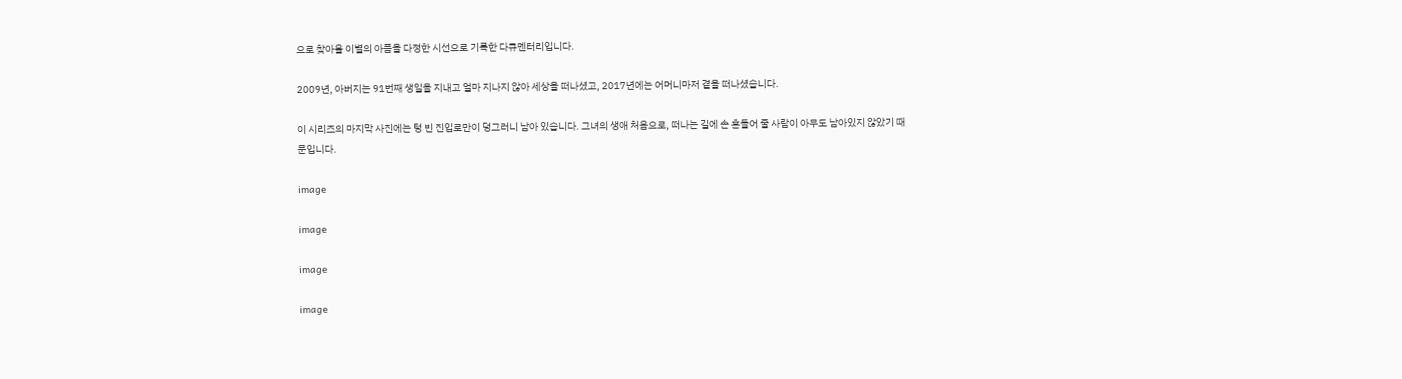으로 찾아올 이별의 아픔을 다정한 시선으로 기록한 다큐멘터리입니다.

2009년, 아버지는 91번째 생일을 지내고 얼마 지나지 않아 세상을 떠나셨고, 2017년에는 어머니마저 곁을 떠나셨습니다.

이 시리즈의 마지막 사진에는 텅 빈 진입로만이 덩그러니 남아 있습니다. 그녀의 생애 처음으로, 떠나는 길에 손 흔들어 줄 사람이 아무도 남아있지 않았기 때문입니다.

image

image

image

image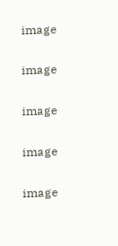image

image

image

image

image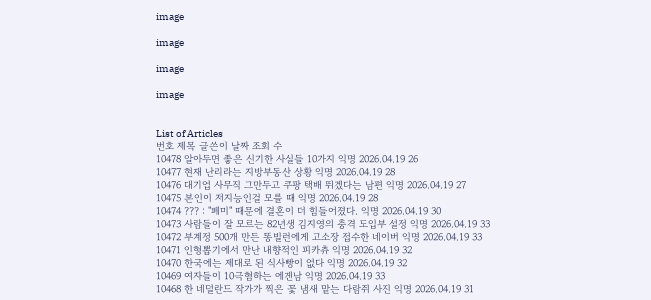image

image

image

image


List of Articles
번호 제목 글쓴이 날짜 조회 수
10478 알아두면 좋은 신기한 사실들 10가지 익명 2026.04.19 26
10477 현재 난리라는 지방부동산 상황 익명 2026.04.19 28
10476 대기업 사무직 그만두고 쿠팡 택배 뛰겠다는 남편 익명 2026.04.19 27
10475 본인이 저지능인걸 모를 때 익명 2026.04.19 28
10474 ??? : "페미" 때문에 결혼이 더 힘들어졌다. 익명 2026.04.19 30
10473 사람들이 잘 모르는 82년생 김지영의 충격 도입부 설정 익명 2026.04.19 33
10472 부계정 500개 만든 똥빌런에게 고소장 접수한 네이버 익명 2026.04.19 33
10471 인형뽑기에서 만난 내향적인 피카츄 익명 2026.04.19 32
10470 한국에는 제대로 된 식사빵이 없다 익명 2026.04.19 32
10469 여자들이 10극혐하는 에겐남 익명 2026.04.19 33
10468 한 네덜란드 작가가 찍은 꽃 냄새 맡는 다람쥐 사진 익명 2026.04.19 31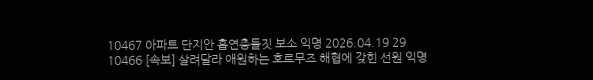10467 아파트 단지안 흡연충들짓 보소 익명 2026.04.19 29
10466 [속보] 살려달라 애원하는 호르무즈 해협에 갖힌 선원 익명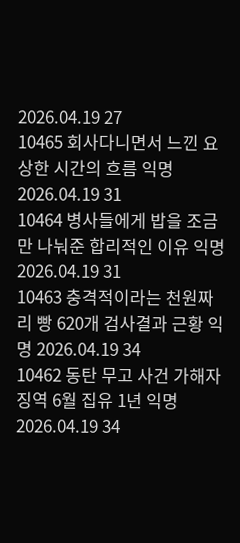2026.04.19 27
10465 회사다니면서 느낀 요상한 시간의 흐름 익명 2026.04.19 31
10464 병사들에게 밥을 조금만 나눠준 합리적인 이유 익명 2026.04.19 31
10463 충격적이라는 천원짜리 빵 620개 검사결과 근황 익명 2026.04.19 34
10462 동탄 무고 사건 가해자 징역 6월 집유 1년 익명 2026.04.19 34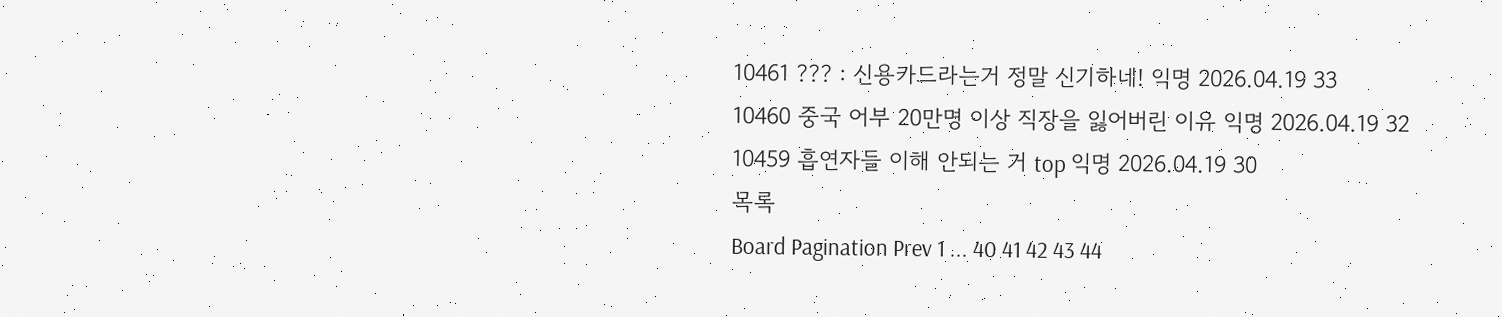10461 ??? : 신용카드라는거 정말 신기하네! 익명 2026.04.19 33
10460 중국 어부 20만명 이상 직장을 잃어버린 이유 익명 2026.04.19 32
10459 흡연자들 이해 안되는 거 top 익명 2026.04.19 30
목록
Board Pagination Prev 1 ... 40 41 42 43 44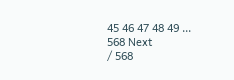45 46 47 48 49 ... 568 Next
/ 568